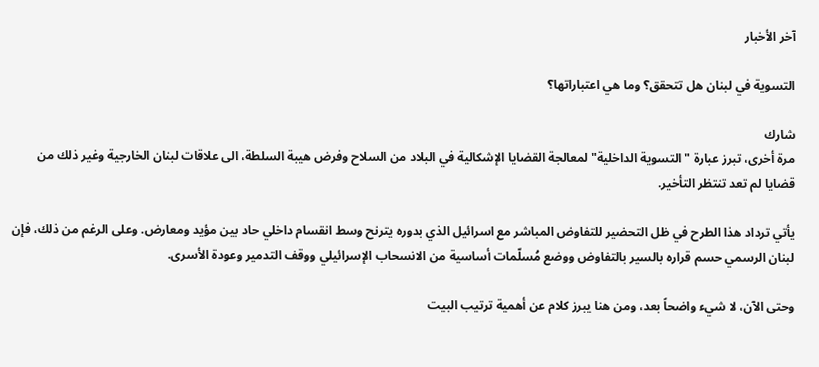آخر الأخبار

التسوية في لبنان هل تتحقق؟ وما هي اعتباراتها؟

شارك
مرة أخرى، تبرز عبارة "التسوية الداخلية" لمعالجة القضايا الإشكالية في البلاد من السلاح وفرض هيبة السلطة، الى علاقات لبنان الخارجية وغير ذلك من قضايا لم تعد تنتظر التأخير.

يأتي ترداد هذا الطرح في ظل التحضير للتفاوض المباشر مع اسرائيل الذي بدوره يترنح وسط انقسام داخلي حاد بين مؤيد ومعارض. وعلى الرغم من ذلك، فإن لبنان الرسمي حسم قراره بالسير بالتفاوض ووضع مُسلّمات أساسية من الانسحاب الإسرائيلي ووقف التدمير وعودة الأسرى.

وحتى الآن، لا شيء واضحاً بعد، ومن هنا يبرز كلام عن أهمية ترتيب البيت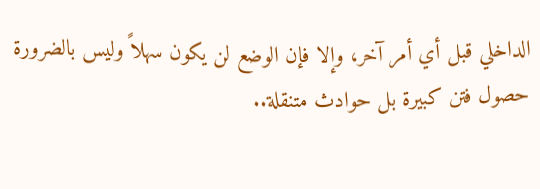الداخلي قبل أي أمر آخر، وإلا فإن الوضع لن يكون سهلاً وليس بالضرورة حصول فتن كبيرة بل حوادث متنقلة..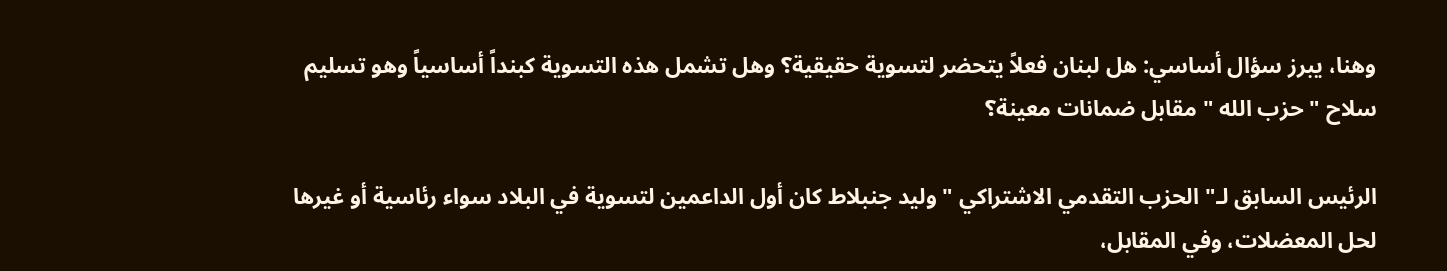وهنا، يبرز سؤال أساسي: هل لبنان فعلاً يتحضر لتسوية حقيقية؟ وهل تشمل هذه التسوية كبنداً أساسياً وهو تسليم سلاح " حزب الله " مقابل ضمانات معينة؟

الرئيس السابق لـ" الحزب التقدمي الاشتراكي " وليد جنبلاط كان أول الداعمين لتسوية في البلاد سواء رئاسية أو غيرها لحل المعضلات، وفي المقابل،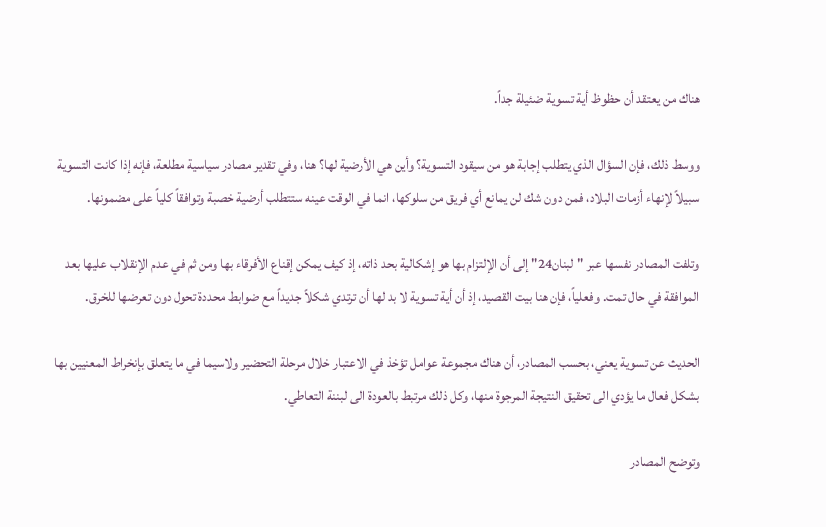هناك من يعتقد أن حظوظ أية تسوية ضئيلة جداً.

ووسط ذلك، فإن السؤال الذي يتطلب إجابة هو من سيقود التسوية؟ وأين هي الأرضية لها؟ هنا، وفي تقدير مصادر سياسية مطلعة، فإنه إذا كانت التسوية سبيلاً لإنهاء أزمات البلاد، فمن دون شك لن يمانع أي فريق من سلوكها، انما في الوقت عينه ستتطلب أرضية خصبة وتوافقاً كلياً على مضمونها.

وتلفت المصادر نفسها عبر "لبنان24" إلى أن الإلتزام بها هو إشكالية بحد ذاته، إذ كيف يمكن إقناع الأفرقاء بها ومن ثم في عدم الإنقلاب عليها بعد الموافقة في حال تمت. وفعلياً، فإن هنا بيت القصيد، إذ أن أية تسوية لا بد لها أن ترتدي شكلاً جديداً مع ضوابط محددة تحول دون تعرضها للخرق.

الحديث عن تسوية يعني، بحسب المصادر، أن هناك مجموعة عوامل تؤخذ في الاعتبار خلال مرحلة التحضير ولاسيما في ما يتعلق بإنخراط المعنيين بها بشكل فعال ما يؤدي الى تحقيق النتيجة المرجوة منها، وكل ذلك مرتبط بالعودة الى لبننة التعاطي.

وتوضح المصادر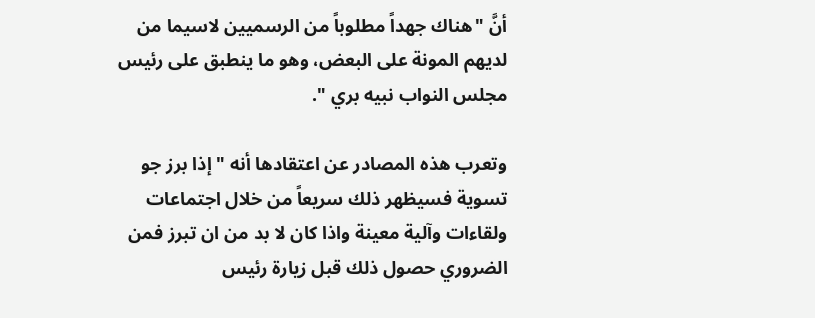أنَّ "هناك جهداً مطلوباً من الرسميين لاسيما من لديهم المونة على البعض، وهو ما ينطبق على رئيس مجلس النواب نبيه بري ".

وتعرب هذه المصادر عن اعتقادها أنه "إذا برز جو تسوية فسيظهر ذلك سريعاً من خلال اجتماعات ولقاءات وآلية معينة واذا كان لا بد من ان تبرز فمن الضروري حصول ذلك قبل زيارة رئيس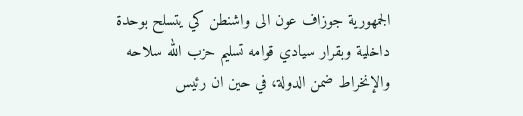الجمهورية جوزاف عون الى واشنطن كي يتسلح بوحدة داخلية وبقرار سيادي قوامه تسليم حزب الله سلاحه والإنخراط ضمن الدولة، في حين ان رئيس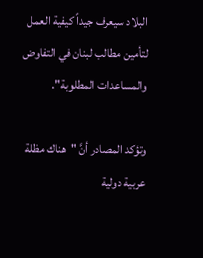البلاد سيعرف جيداً كيفية العمل لتأمين مطالب لبنان في التفاوض والمساعدات المطلوبة".

وتؤكد المصادر أنَّ "هناك مظلة عربية دولية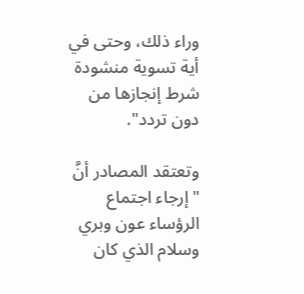وراء ذلك، وحتى في أية تسوية منشودة شرط إنجازها من دون تردد".

وتعتقد المصادر أنَّ "إرجاء اجتماع الرؤساء عون وبري وسلام الذي كان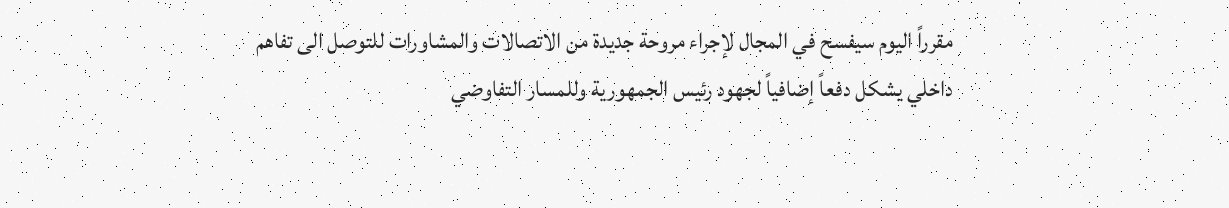مقرراً اليوم سيفسح في المجال لإجراء مروحة جديدة من الاتصالات والمشاورات للتوصل الى تفاهم داخلي يشكل دفعاً إضافياً لجهود رئيس الجمهورية وللمسار التفاوضي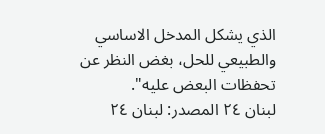الذي يشكل المدخل الاساسي والطبيعي للحل، بغض النظر عن تحفظات البعض عليه".
لبنان ٢٤ المصدر: لبنان ٢٤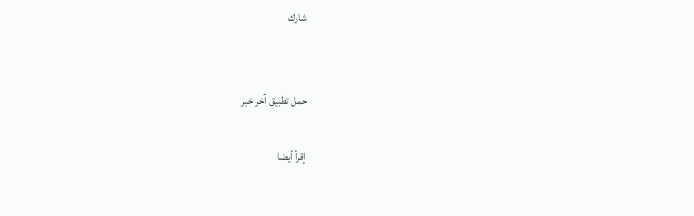شارك


حمل تطبيق آخر خبر

إقرأ أيضا